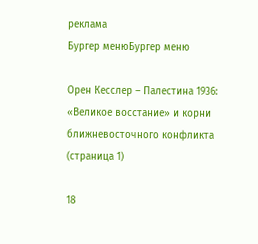реклама
Бургер менюБургер меню

Орен Кесслер – Палестина 1936: «Великое восстание» и корни ближневосточного конфликта (страница 1)

18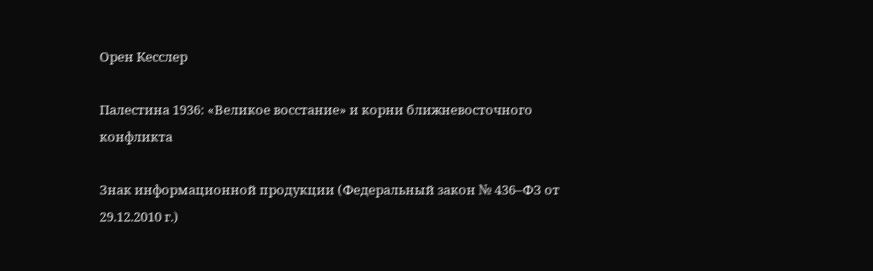Орен Кесслер

Палестина 1936: «Великое восстание» и корни ближневосточного конфликта

Знак информационной продукции (Федеральный закон № 436–ФЗ от 29.12.2010 г.)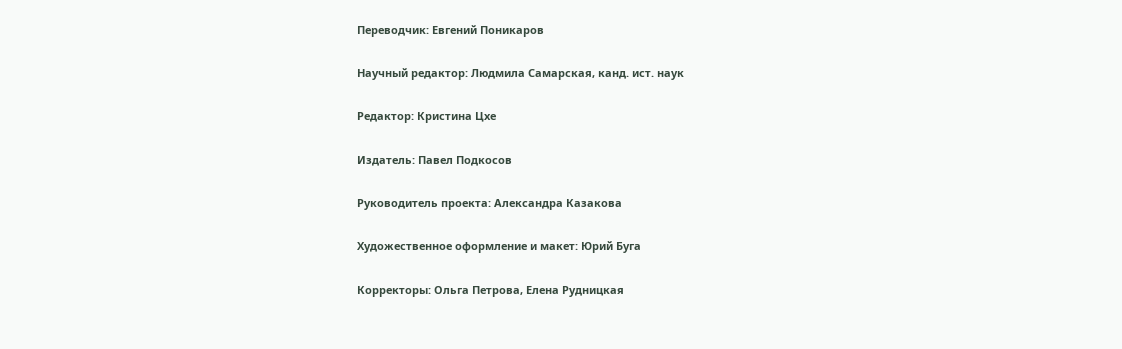Переводчик: Евгений Поникаров

Научный редактор: Людмила Самарская, канд. ист. наук

Редактор: Кристина Цхе

Издатель: Павел Подкосов

Руководитель проекта: Александра Казакова

Художественное оформление и макет: Юрий Буга

Корректоры: Ольга Петрова, Елена Рудницкая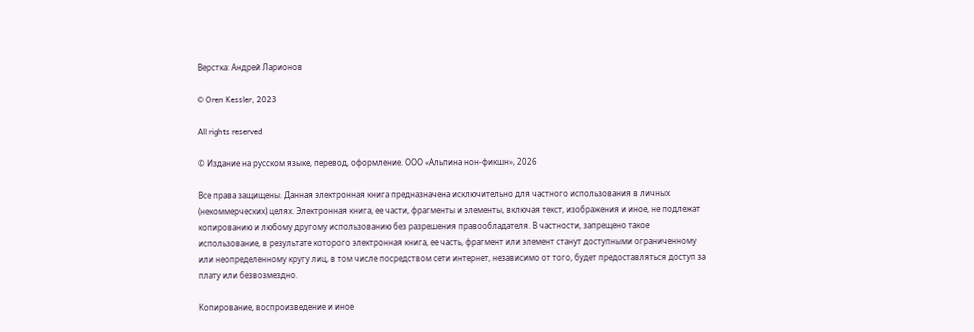Верстка: Андрей Ларионов

© Oren Kessler, 2023

All rights reserved

© Издание на русском языке, перевод, оформление. ООО «Альпина нон-фикшн», 2026

Все права защищены. Данная электронная книга предназначена исключительно для частного использования в личных (некоммерческих) целях. Электронная книга, ее части, фрагменты и элементы, включая текст, изображения и иное, не подлежат копированию и любому другому использованию без разрешения правообладателя. В частности, запрещено такое использование, в результате которого электронная книга, ее часть, фрагмент или элемент станут доступными ограниченному или неопределенному кругу лиц, в том числе посредством сети интернет, независимо от того, будет предоставляться доступ за плату или безвозмездно.

Копирование, воспроизведение и иное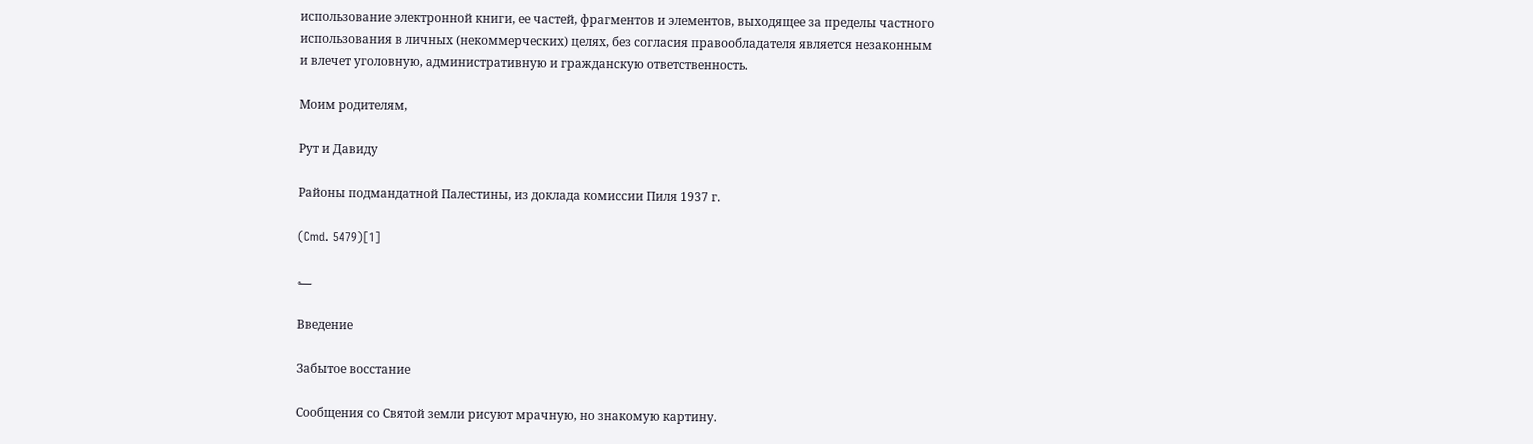использование электронной книги, ее частей, фрагментов и элементов, выходящее за пределы частного использования в личных (некоммерческих) целях, без согласия правообладателя является незаконным и влечет уголовную, административную и гражданскую ответственность.

Моим родителям,

Рут и Давиду

Районы подмандатной Палестины, из доклада комиссии Пиля 1937 г.

(Cmd. 5479)[1]

؂

Введение

Забытое восстание

Сообщения со Святой земли рисуют мрачную, но знакомую картину.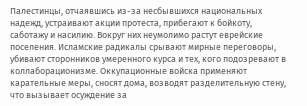Палестинцы, отчаявшись из-за несбывшихся национальных надежд, устраивают акции протеста, прибегают к бойкоту, саботажу и насилию. Вокруг них неумолимо растут еврейские поселения. Исламские радикалы срывают мирные переговоры, убивают сторонников умеренного курса и тех, кого подозревают в коллаборационизме. Оккупационные войска применяют карательные меры, сносят дома, возводят разделительную стену, что вызывает осуждение за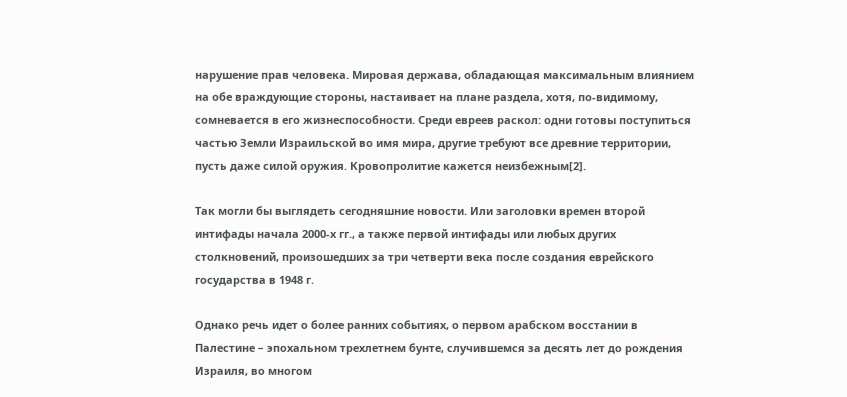нарушение прав человека. Мировая держава, обладающая максимальным влиянием на обе враждующие стороны, настаивает на плане раздела, хотя, по-видимому, сомневается в его жизнеспособности. Среди евреев раскол: одни готовы поступиться частью Земли Израильской во имя мира, другие требуют все древние территории, пусть даже силой оружия. Кровопролитие кажется неизбежным[2].

Так могли бы выглядеть сегодняшние новости. Или заголовки времен второй интифады начала 2000-х гг., а также первой интифады или любых других столкновений, произошедших за три четверти века после создания еврейского государства в 1948 г.

Однако речь идет о более ранних событиях, о первом арабском восстании в Палестине – эпохальном трехлетнем бунте, случившемся за десять лет до рождения Израиля, во многом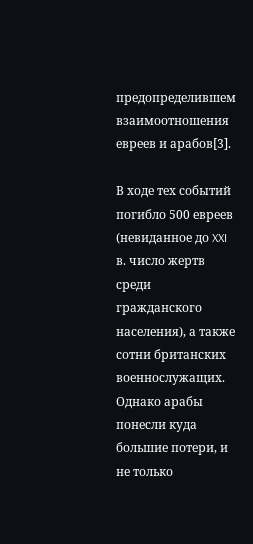предопределившем взаимоотношения евреев и арабов[3].

В ходе тех событий погибло 500 евреев (невиданное до XXI в. число жертв среди гражданского населения), а также сотни британских военнослужащих. Однако арабы понесли куда большие потери, и не только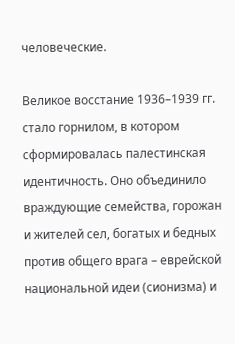человеческие.

Великое восстание 1936–1939 гг. стало горнилом, в котором сформировалась палестинская идентичность. Оно объединило враждующие семейства, горожан и жителей сел, богатых и бедных против общего врага – еврейской национальной идеи (сионизма) и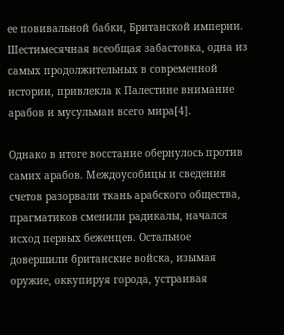ее повивальной бабки, Британской империи. Шестимесячная всеобщая забастовка, одна из самых продолжительных в современной истории, привлекла к Палестине внимание арабов и мусульман всего мира[4].

Однако в итоге восстание обернулось против самих арабов. Междоусобицы и сведения счетов разорвали ткань арабского общества, прагматиков сменили радикалы, начался исход первых беженцев. Остальное довершили британские войска, изымая оружие, оккупируя города, устраивая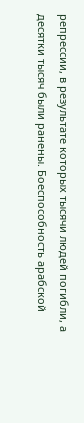репрессии, в результате которых тысячи людей погибли, а десятки тысяч были ранены. Боеспособность арабской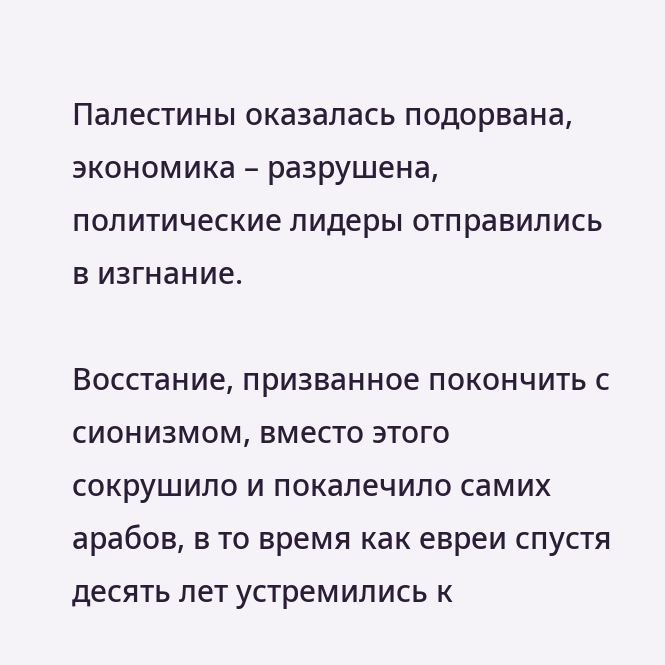Палестины оказалась подорвана, экономика – разрушена, политические лидеры отправились в изгнание.

Восстание, призванное покончить с сионизмом, вместо этого сокрушило и покалечило самих арабов, в то время как евреи спустя десять лет устремились к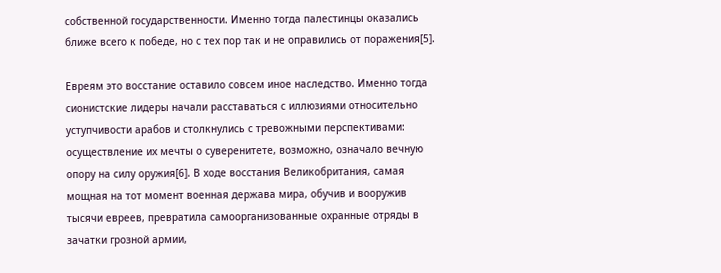собственной государственности. Именно тогда палестинцы оказались ближе всего к победе, но с тех пор так и не оправились от поражения[5].

Евреям это восстание оставило совсем иное наследство. Именно тогда сионистские лидеры начали расставаться с иллюзиями относительно уступчивости арабов и столкнулись с тревожными перспективами: осуществление их мечты о суверенитете, возможно, означало вечную опору на силу оружия[6]. В ходе восстания Великобритания, самая мощная на тот момент военная держава мира, обучив и вооружив тысячи евреев, превратила самоорганизованные охранные отряды в зачатки грозной армии,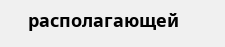располагающей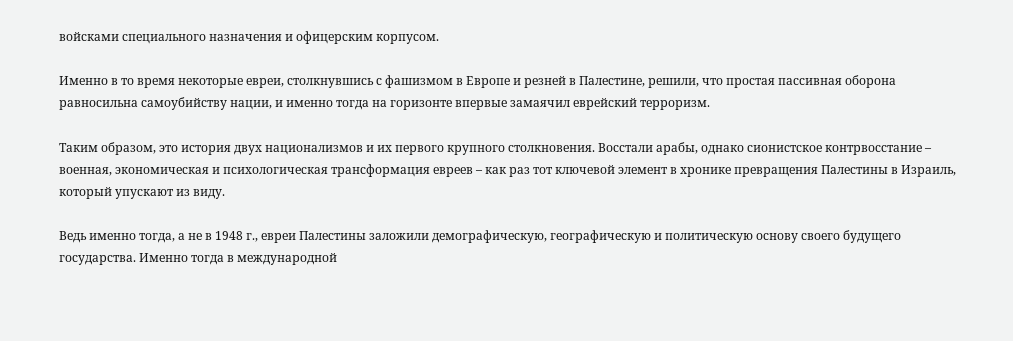войсками специального назначения и офицерским корпусом.

Именно в то время некоторые евреи, столкнувшись с фашизмом в Европе и резней в Палестине, решили, что простая пассивная оборона равносильна самоубийству нации, и именно тогда на горизонте впервые замаячил еврейский терроризм.

Таким образом, это история двух национализмов и их первого крупного столкновения. Восстали арабы, однако сионистское контрвосстание – военная, экономическая и психологическая трансформация евреев – как раз тот ключевой элемент в хронике превращения Палестины в Израиль, который упускают из виду.

Ведь именно тогда, а не в 1948 г., евреи Палестины заложили демографическую, географическую и политическую основу своего будущего государства. Именно тогда в международной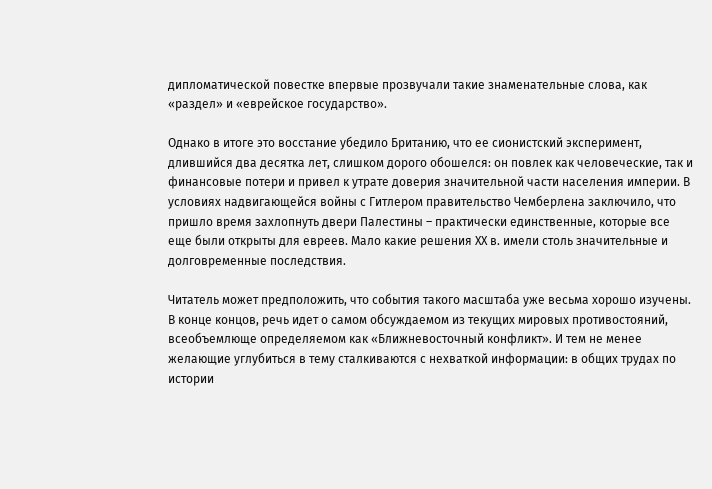дипломатической повестке впервые прозвучали такие знаменательные слова, как «раздел» и «еврейское государство».

Однако в итоге это восстание убедило Британию, что ее сионистский эксперимент, длившийся два десятка лет, слишком дорого обошелся: он повлек как человеческие, так и финансовые потери и привел к утрате доверия значительной части населения империи. В условиях надвигающейся войны с Гитлером правительство Чемберлена заключило, что пришло время захлопнуть двери Палестины – практически единственные, которые все еще были открыты для евреев. Мало какие решения ХХ в. имели столь значительные и долговременные последствия.

Читатель может предположить, что события такого масштаба уже весьма хорошо изучены. В конце концов, речь идет о самом обсуждаемом из текущих мировых противостояний, всеобъемлюще определяемом как «Ближневосточный конфликт». И тем не менее желающие углубиться в тему сталкиваются с нехваткой информации: в общих трудах по истории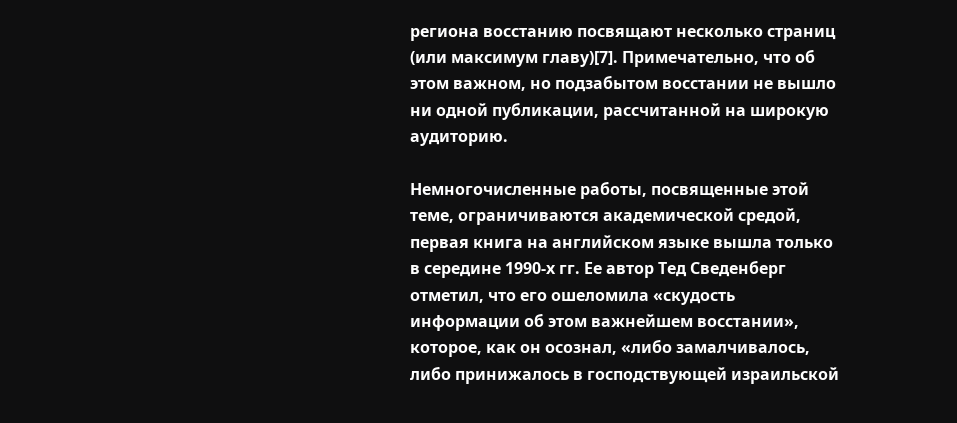региона восстанию посвящают несколько страниц (или максимум главу)[7]. Примечательно, что об этом важном, но подзабытом восстании не вышло ни одной публикации, рассчитанной на широкую аудиторию.

Немногочисленные работы, посвященные этой теме, ограничиваются академической средой, первая книга на английском языке вышла только в середине 1990-х гг. Ее автор Тед Сведенберг отметил, что его ошеломила «скудость информации об этом важнейшем восстании», которое, как он осознал, «либо замалчивалось, либо принижалось в господствующей израильской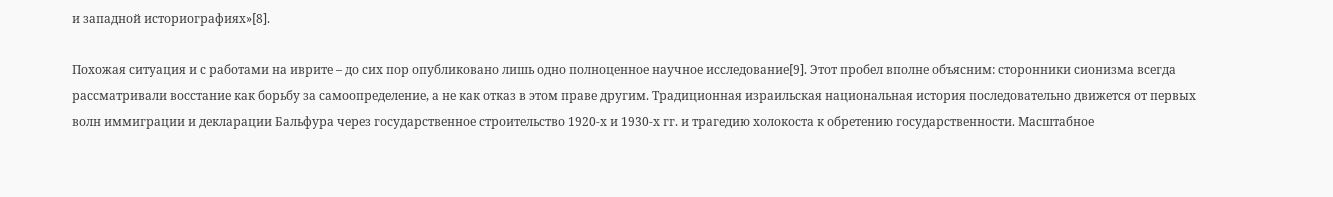и западной историографиях»[8].

Похожая ситуация и с работами на иврите – до сих пор опубликовано лишь одно полноценное научное исследование[9]. Этот пробел вполне объясним: сторонники сионизма всегда рассматривали восстание как борьбу за самоопределение, а не как отказ в этом праве другим. Традиционная израильская национальная история последовательно движется от первых волн иммиграции и декларации Бальфура через государственное строительство 1920-х и 1930-х гг. и трагедию холокоста к обретению государственности. Масштабное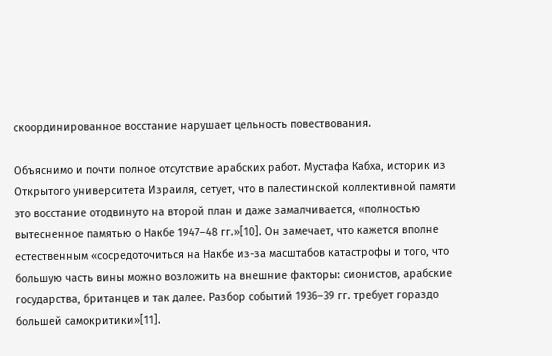скоординированное восстание нарушает цельность повествования.

Объяснимо и почти полное отсутствие арабских работ. Мустафа Кабха, историк из Открытого университета Израиля, сетует, что в палестинской коллективной памяти это восстание отодвинуто на второй план и даже замалчивается, «полностью вытесненное памятью о Накбе 1947–48 гг.»[10]. Он замечает, что кажется вполне естественным «сосредоточиться на Накбе из-за масштабов катастрофы и того, что большую часть вины можно возложить на внешние факторы: сионистов, арабские государства, британцев и так далее. Разбор событий 1936–39 гг. требует гораздо большей самокритики»[11].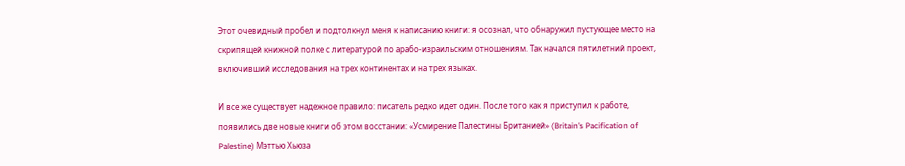Этот очевидный пробел и подтолкнул меня к написанию книги: я осознал, что обнаружил пустующее место на скрипящей книжной полке с литературой по арабо-израильским отношениям. Так начался пятилетний проект, включивший исследования на трех континентах и на трех языках.

И все же существует надежное правило: писатель редко идет один. После того как я приступил к работе, появились две новые книги об этом восстании: «Усмирение Палестины Британией» (Britain’s Pacification of Palestine) Мэттью Хьюза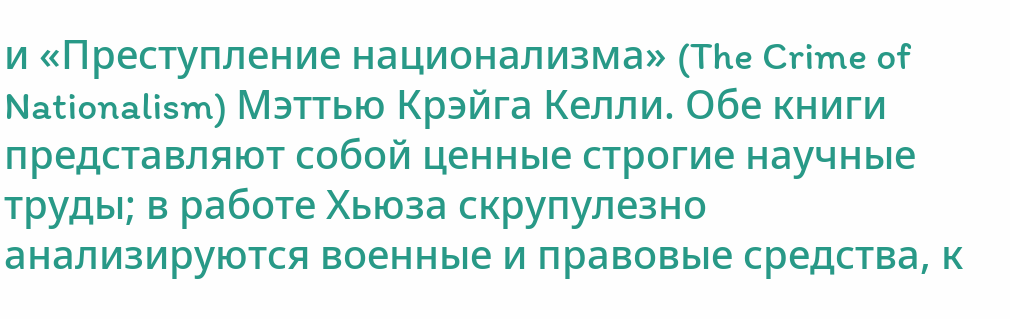и «Преступление национализма» (The Crime of Nationalism) Мэттью Крэйга Келли. Обе книги представляют собой ценные строгие научные труды; в работе Хьюза скрупулезно анализируются военные и правовые средства, к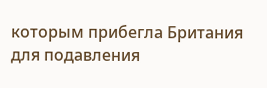которым прибегла Британия для подавления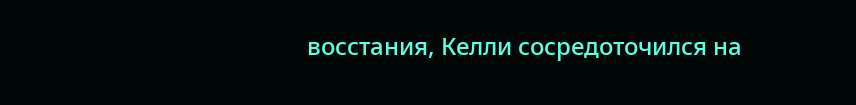восстания, Келли сосредоточился на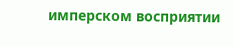имперском восприятии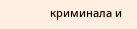криминала и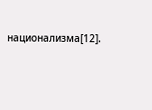национализма[12].